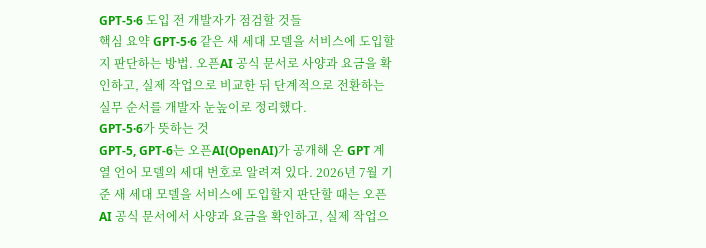GPT-5·6 도입 전 개발자가 점검할 것들
핵심 요약 GPT-5·6 같은 새 세대 모델을 서비스에 도입할지 판단하는 방법. 오픈AI 공식 문서로 사양과 요금을 확인하고, 실제 작업으로 비교한 뒤 단계적으로 전환하는 실무 순서를 개발자 눈높이로 정리했다.
GPT-5·6가 뜻하는 것
GPT-5, GPT-6는 오픈AI(OpenAI)가 공개해 온 GPT 계열 언어 모델의 세대 번호로 알려져 있다. 2026년 7월 기준 새 세대 모델을 서비스에 도입할지 판단할 때는 오픈AI 공식 문서에서 사양과 요금을 확인하고, 실제 작업으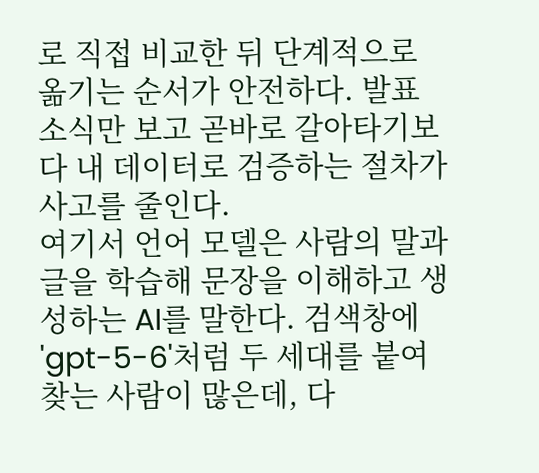로 직접 비교한 뒤 단계적으로 옮기는 순서가 안전하다. 발표 소식만 보고 곧바로 갈아타기보다 내 데이터로 검증하는 절차가 사고를 줄인다.
여기서 언어 모델은 사람의 말과 글을 학습해 문장을 이해하고 생성하는 AI를 말한다. 검색창에 'gpt-5-6'처럼 두 세대를 붙여 찾는 사람이 많은데, 다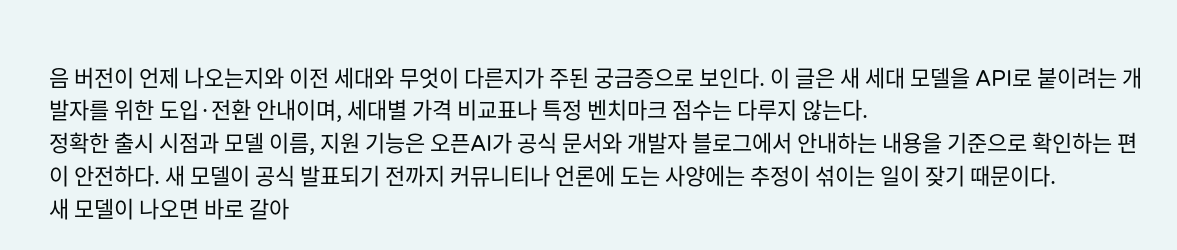음 버전이 언제 나오는지와 이전 세대와 무엇이 다른지가 주된 궁금증으로 보인다. 이 글은 새 세대 모델을 API로 붙이려는 개발자를 위한 도입·전환 안내이며, 세대별 가격 비교표나 특정 벤치마크 점수는 다루지 않는다.
정확한 출시 시점과 모델 이름, 지원 기능은 오픈AI가 공식 문서와 개발자 블로그에서 안내하는 내용을 기준으로 확인하는 편이 안전하다. 새 모델이 공식 발표되기 전까지 커뮤니티나 언론에 도는 사양에는 추정이 섞이는 일이 잦기 때문이다.
새 모델이 나오면 바로 갈아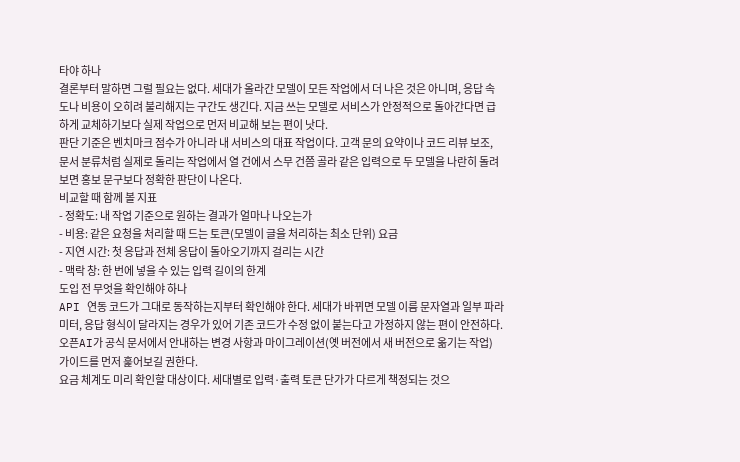타야 하나
결론부터 말하면 그럴 필요는 없다. 세대가 올라간 모델이 모든 작업에서 더 나은 것은 아니며, 응답 속도나 비용이 오히려 불리해지는 구간도 생긴다. 지금 쓰는 모델로 서비스가 안정적으로 돌아간다면 급하게 교체하기보다 실제 작업으로 먼저 비교해 보는 편이 낫다.
판단 기준은 벤치마크 점수가 아니라 내 서비스의 대표 작업이다. 고객 문의 요약이나 코드 리뷰 보조, 문서 분류처럼 실제로 돌리는 작업에서 열 건에서 스무 건쯤 골라 같은 입력으로 두 모델을 나란히 돌려 보면 홍보 문구보다 정확한 판단이 나온다.
비교할 때 함께 볼 지표
- 정확도: 내 작업 기준으로 원하는 결과가 얼마나 나오는가
- 비용: 같은 요청을 처리할 때 드는 토큰(모델이 글을 처리하는 최소 단위) 요금
- 지연 시간: 첫 응답과 전체 응답이 돌아오기까지 걸리는 시간
- 맥락 창: 한 번에 넣을 수 있는 입력 길이의 한계
도입 전 무엇을 확인해야 하나
API 연동 코드가 그대로 동작하는지부터 확인해야 한다. 세대가 바뀌면 모델 이름 문자열과 일부 파라미터, 응답 형식이 달라지는 경우가 있어 기존 코드가 수정 없이 붙는다고 가정하지 않는 편이 안전하다. 오픈AI가 공식 문서에서 안내하는 변경 사항과 마이그레이션(옛 버전에서 새 버전으로 옮기는 작업) 가이드를 먼저 훑어보길 권한다.
요금 체계도 미리 확인할 대상이다. 세대별로 입력·출력 토큰 단가가 다르게 책정되는 것으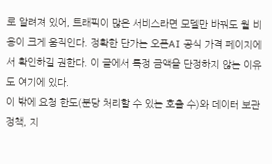로 알려져 있어, 트래픽이 많은 서비스라면 모델만 바꿔도 월 비용이 크게 움직인다. 정확한 단가는 오픈AI 공식 가격 페이지에서 확인하길 권한다. 이 글에서 특정 금액을 단정하지 않는 이유도 여기에 있다.
이 밖에 요청 한도(분당 처리할 수 있는 호출 수)와 데이터 보관 정책, 지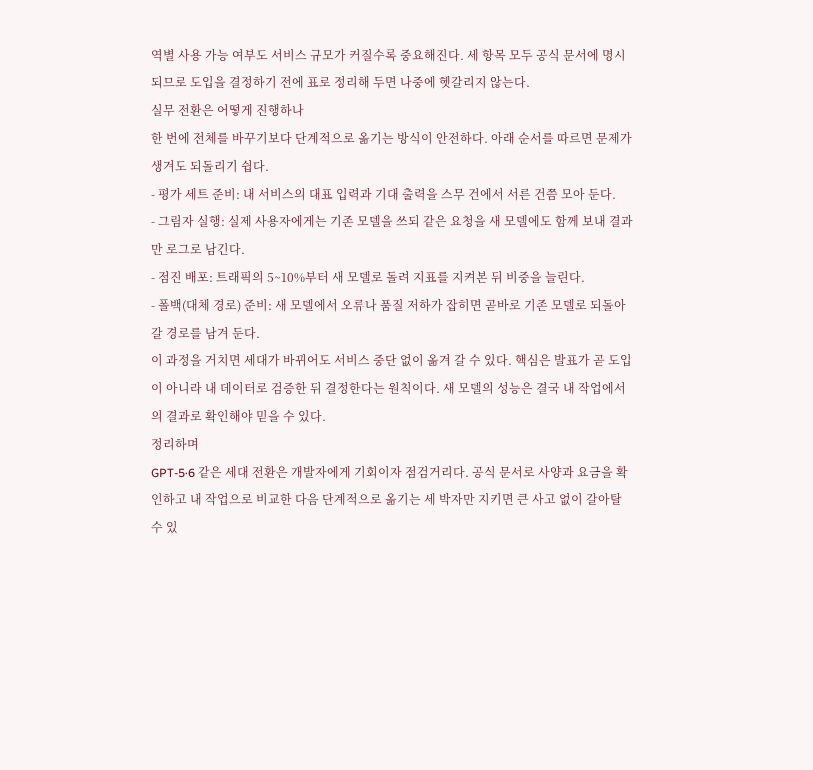역별 사용 가능 여부도 서비스 규모가 커질수록 중요해진다. 세 항목 모두 공식 문서에 명시되므로 도입을 결정하기 전에 표로 정리해 두면 나중에 헷갈리지 않는다.
실무 전환은 어떻게 진행하나
한 번에 전체를 바꾸기보다 단계적으로 옮기는 방식이 안전하다. 아래 순서를 따르면 문제가 생겨도 되돌리기 쉽다.
- 평가 세트 준비: 내 서비스의 대표 입력과 기대 출력을 스무 건에서 서른 건쯤 모아 둔다.
- 그림자 실행: 실제 사용자에게는 기존 모델을 쓰되 같은 요청을 새 모델에도 함께 보내 결과만 로그로 남긴다.
- 점진 배포: 트래픽의 5~10%부터 새 모델로 돌려 지표를 지켜본 뒤 비중을 늘린다.
- 폴백(대체 경로) 준비: 새 모델에서 오류나 품질 저하가 잡히면 곧바로 기존 모델로 되돌아갈 경로를 남겨 둔다.
이 과정을 거치면 세대가 바뀌어도 서비스 중단 없이 옮겨 갈 수 있다. 핵심은 발표가 곧 도입이 아니라 내 데이터로 검증한 뒤 결정한다는 원칙이다. 새 모델의 성능은 결국 내 작업에서의 결과로 확인해야 믿을 수 있다.
정리하며
GPT-5·6 같은 세대 전환은 개발자에게 기회이자 점검거리다. 공식 문서로 사양과 요금을 확인하고 내 작업으로 비교한 다음 단계적으로 옮기는 세 박자만 지키면 큰 사고 없이 갈아탈 수 있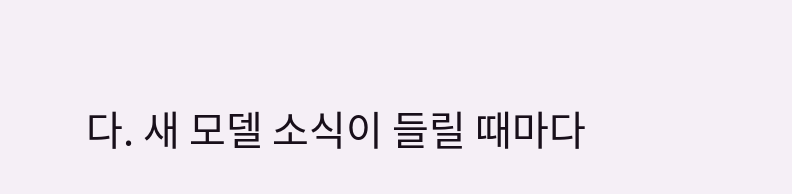다. 새 모델 소식이 들릴 때마다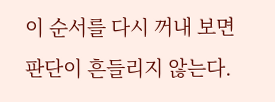이 순서를 다시 꺼내 보면 판단이 흔들리지 않는다.